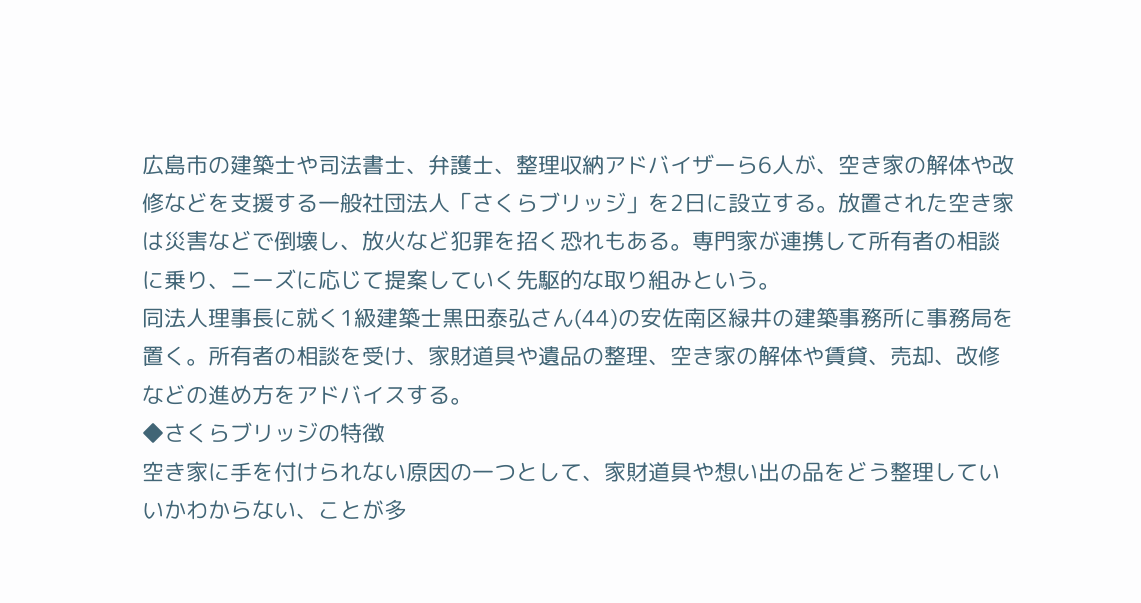広島市の建築士や司法書士、弁護士、整理収納アドバイザーら6人が、空き家の解体や改修などを支援する一般社団法人「さくらブリッジ」を2日に設立する。放置された空き家は災害などで倒壊し、放火など犯罪を招く恐れもある。専門家が連携して所有者の相談に乗り、ニーズに応じて提案していく先駆的な取り組みという。
同法人理事長に就く1級建築士黒田泰弘さん(44)の安佐南区緑井の建築事務所に事務局を置く。所有者の相談を受け、家財道具や遺品の整理、空き家の解体や賃貸、売却、改修などの進め方をアドバイスする。
◆さくらブリッジの特徴
空き家に手を付けられない原因の一つとして、家財道具や想い出の品をどう整理していいかわからない、ことが多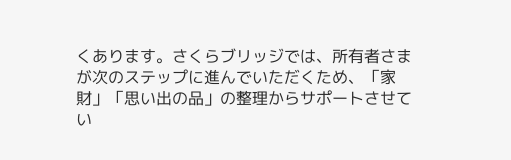くあります。さくらブリッジでは、所有者さまが次のステップに進んでいただくため、「家財」「思い出の品」の整理からサポートさせてい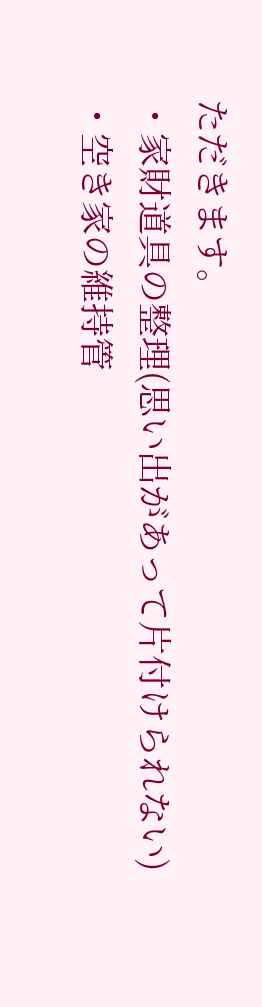ただきます。
・家財道具の整理(思い出があって片付けられない)
・空き家の維持管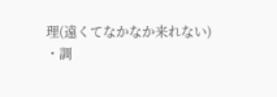理(遠くてなかなか来れない)
・調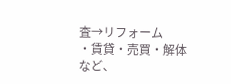査→リフォーム
・賃貸・売買・解体など、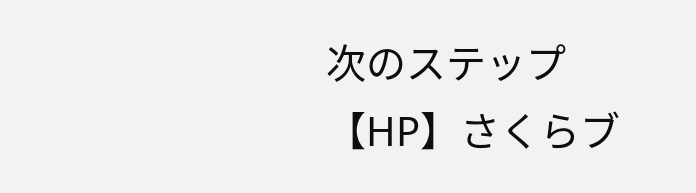次のステップ
【HP】さくらブ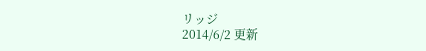リッジ
2014/6/2 更新